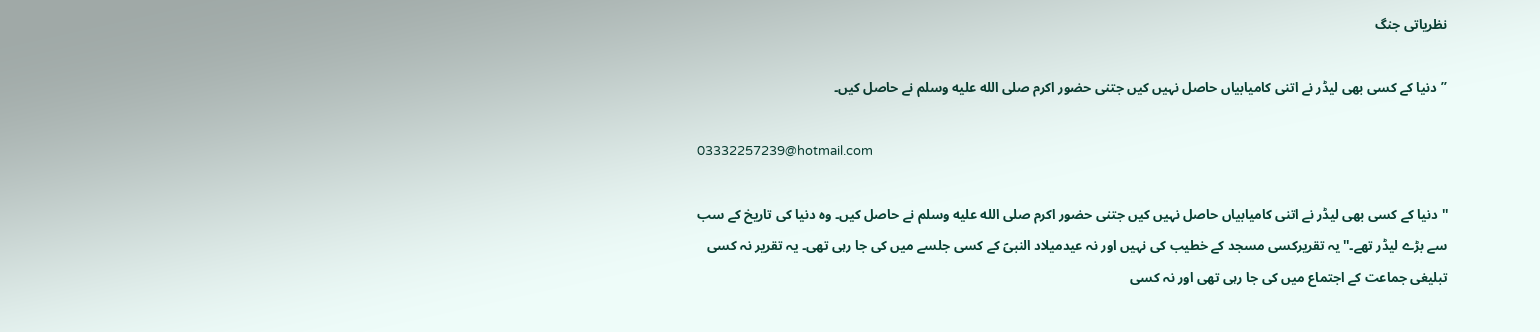نظریاتی جنگ

’’دنیا کے کسی بھی لیڈر نے اتنی کامیابیاں حاصل نہیں کیں جتنی حضور اکرم صلى الله عليه وسلم نے حاصل کیں۔

03332257239@hotmail.com

''دنیا کے کسی بھی لیڈر نے اتنی کامیابیاں حاصل نہیں کیں جتنی حضور اکرم صلى الله عليه وسلم نے حاصل کیں۔ وہ دنیا کی تاریخ کے سب سے بڑے لیڈر تھے۔'' یہ تقریرکسی مسجد کے خطیب کی نہیں اور نہ عیدمیلاد النبیؐ کے کسی جلسے میں کی جا رہی تھی۔ یہ تقریر نہ کسی تبلیغی جماعت کے اجتماع میں کی جا رہی تھی اور نہ کسی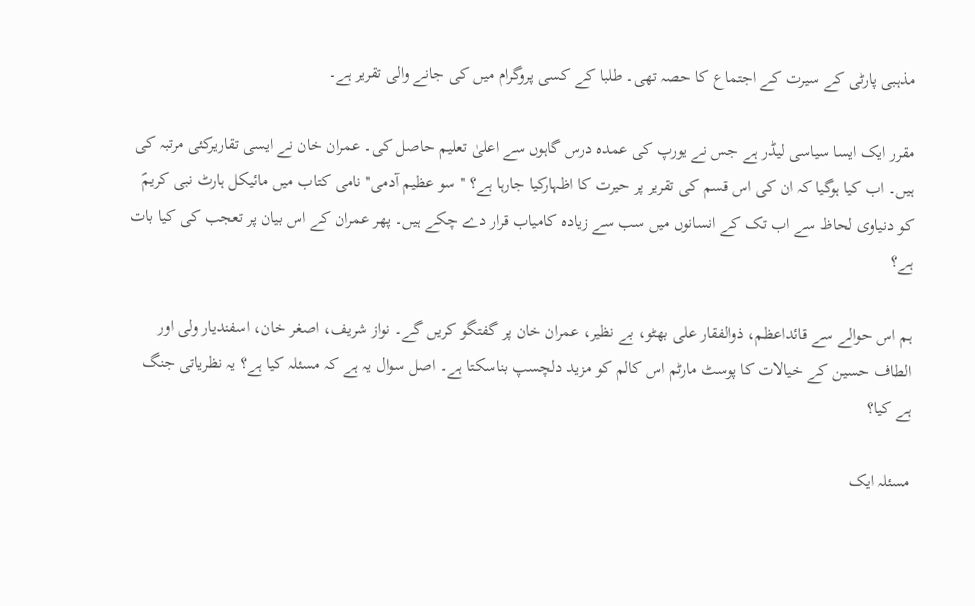مذہبی پارٹی کے سیرت کے اجتماع کا حصہ تھی۔ طلبا کے کسی پروگرام میں کی جانے والی تقریر ہے۔

مقرر ایک ایسا سیاسی لیڈر ہے جس نے یورپ کی عمدہ درس گاہوں سے اعلیٰ تعلیم حاصل کی۔ عمران خان نے ایسی تقاریرکئی مرتبہ کی ہیں۔ اب کیا ہوگیا کہ ان کی اس قسم کی تقریر پر حیرت کا اظہارکیا جارہا ہے؟ ''سو عظیم آدمی'' نامی کتاب میں مائیکل ہارٹ نبی کریمؐ کو دنیاوی لحاظ سے اب تک کے انسانوں میں سب سے زیادہ کامیاب قرار دے چکے ہیں۔ پھر عمران کے اس بیان پر تعجب کی کیا بات ہے؟

ہم اس حوالے سے قائداعظم، ذوالفقار علی بھٹو، بے نظیر، عمران خان پر گفتگو کریں گے۔ نواز شریف، اصغر خان، اسفندیار ولی اور الطاف حسین کے خیالات کا پوسٹ مارٹم اس کالم کو مزید دلچسپ بناسکتا ہے۔ اصل سوال یہ ہے کہ مسئلہ کیا ہے؟ یہ نظریاتی جنگ ہے کیا؟

مسئلہ ایک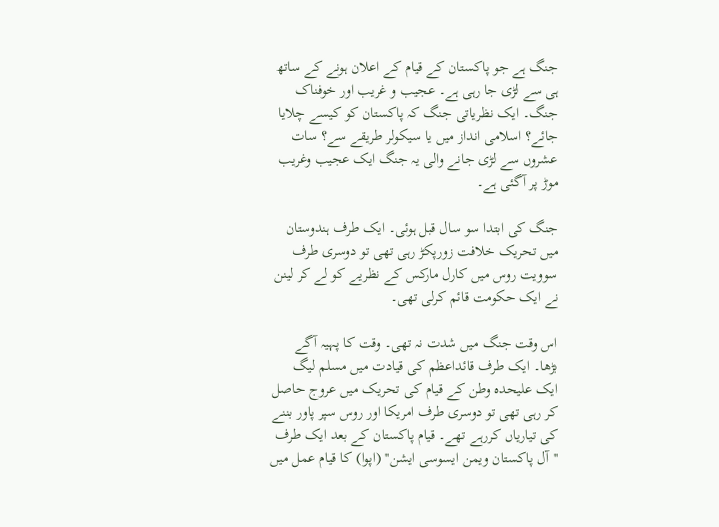جنگ ہے جو پاکستان کے قیام کے اعلان ہونے کے ساتھ ہی سے لڑی جا رہی ہے۔ عجیب و غریب اور خوفناک جنگ۔ ایک نظریاتی جنگ کہ پاکستان کو کیسے چلایا جائے؟ اسلامی انداز میں یا سیکولر طریقے سے؟ سات عشروں سے لڑی جانے والی یہ جنگ ایک عجیب وغریب موڑ پر آگئی ہے۔

جنگ کی ابتدا سو سال قبل ہوئی۔ ایک طرف ہندوستان میں تحریک خلافت زورپکڑ رہی تھی تو دوسری طرف سوویت روس میں کارل مارکس کے نظریے کو لے کر لینن نے ایک حکومت قائم کرلی تھی۔

اس وقت جنگ میں شدت نہ تھی۔ وقت کا پہیہ آگے بڑھا۔ ایک طرف قائداعظم کی قیادت میں مسلم لیگ ایک علیحدہ وطن کے قیام کی تحریک میں عروج حاصل کر رہی تھی تو دوسری طرف امریکا اور روس سپر پاور بننے کی تیاریاں کررہے تھے۔ قیام پاکستان کے بعد ایک طرف ''آل پاکستان ویمن ایسوسی ایشن'' (اپوا) کا قیام عمل میں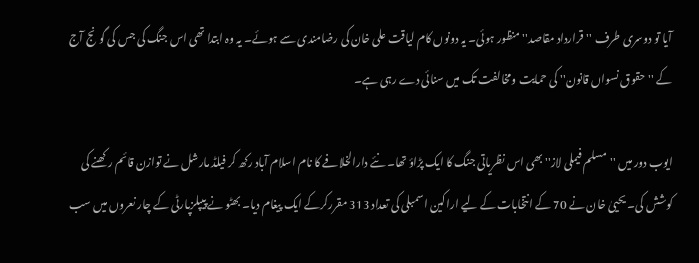آیا تو دوسری طرف ''قرارداد مقاصد'' منظور ہوئی۔ یہ دونوں کام لیاقت علی خان کی رضامندی سے ہوئے۔ یہ وہ ابتدا تھی اس جنگ کی جس کی گونج آج کے ''حقوق نسواں قانون'' کی حمایت ومخالفت تک میں سنائی دے رہی ہے۔

ایوب دور میں ''مسلم فیملی لاز'' بھی اس نظریاتی جنگ کا ایک پڑاؤ تھا۔ نئے دارالخلافے کا نام اسلام آباد رکھ کر فیلڈ مارشل نے توازن قائم رکھنے کی کوشش کی۔ یحییٰ خان نے 70 کے انتخابات کے لیے اراکین اسمبلی کی تعداد 313 مقررکرکے ایک پیغام دیا۔ بھٹو نے پیپلزپارٹی کے چار نعروں میں سب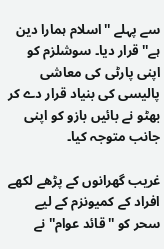سے پہلے ''اسلام ہمارا دین ہے'' قرار دیا۔ سوشلزم کو اپنی پارٹی کی معاشی پالیسی کی بنیاد قرار دے کر بھٹو نے بائیں بازو کو اپنی جانب متوجہ کیا۔

غریب گھرانوں کے پڑھے لکھے افراد کے کمیونزم کے لیے سحر کو ''قائد عوام'' نے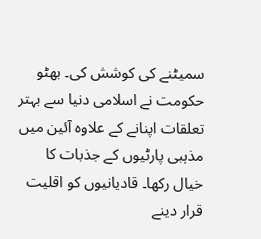سمیٹنے کی کوشش کی۔ بھٹو حکومت نے اسلامی دنیا سے بہتر تعلقات اپنانے کے علاوہ آئین میں مذہبی پارٹیوں کے جذبات کا خیال رکھا۔ قادیانیوں کو اقلیت قرار دینے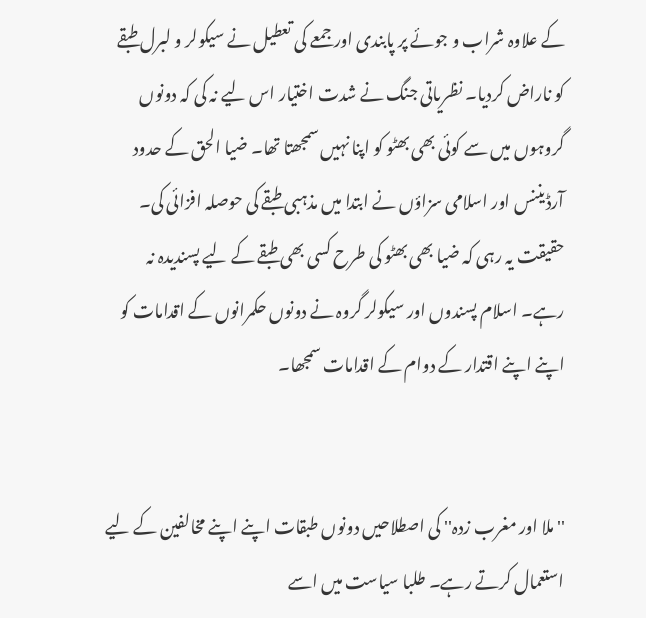کے علاوہ شراب و جوئے پر پابندی اور جمعے کی تعطیل نے سیکولر و لبرل طبقے کو ناراض کردیا۔ نظریاتی جنگ نے شدت اختیار اس لیے نہ کی کہ دونوں گروہوں میں سے کوئی بھی بھٹو کو اپنا نہیں سمجھتا تھا۔ ضیا الحق کے حدود آرڈیننس اور اسلامی سزاؤں نے ابتدا میں مذہبی طبقے کی حوصلہ افزائی کی۔ حقیقت یہ رہی کہ ضیا بھی بھٹو کی طرح کسی بھی طبقے کے لیے پسندیدہ نہ رہے۔ اسلام پسندوں اور سیکولر گروہ نے دونوں حکمرانوں کے اقدامات کو اپنے اپنے اقتدار کے دوام کے اقدامات سمجھا۔


''ملا اور مغرب زدہ'' کی اصطلاحیں دونوں طبقات اپنے اپنے مخالفین کے لیے استعمال کرتے رہے۔ طلبا سیاست میں اسے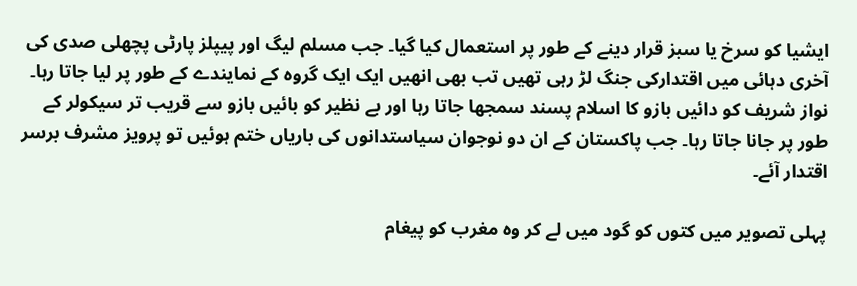ایشیا کو سرخ یا سبز قرار دینے کے طور پر استعمال کیا گیا۔ جب مسلم لیگ اور پیپلز پارٹی پچھلی صدی کی آخری دہائی میں اقتدارکی جنگ لڑ رہی تھیں تب بھی انھیں ایک ایک گروہ کے نمایندے کے طور پر لیا جاتا رہا۔ نواز شریف کو دائیں بازو کا اسلام پسند سمجھا جاتا رہا اور بے نظیر کو بائیں بازو سے قریب تر سیکولر کے طور پر جانا جاتا رہا۔ جب پاکستان کے ان دو نوجوان سیاستدانوں کی باریاں ختم ہوئیں تو پرویز مشرف برسر اقتدار آئے۔

پہلی تصویر میں کتوں کو گود میں لے کر وہ مغرب کو پیغام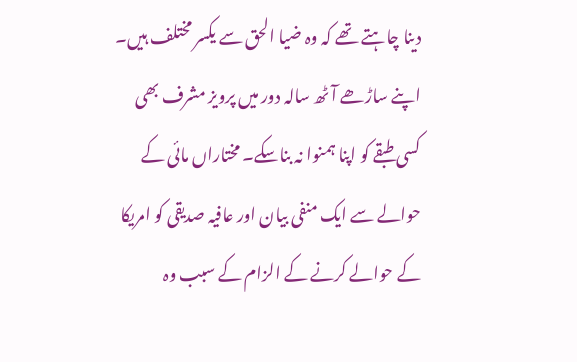دینا چاہتے تھے کہ وہ ضیا الحق سے یکسر مختلف ہیں۔ اپنے ساڑھے آٹھ سالہ دور میں پرویز مشرف بھی کسی طبقے کو اپنا ہمنوا نہ بناسکے۔ مختاراں مائی کے حوالے سے ایک منفی بیان اور عافیہ صدیقی کو امریکا کے حوالے کرنے کے الزام کے سبب وہ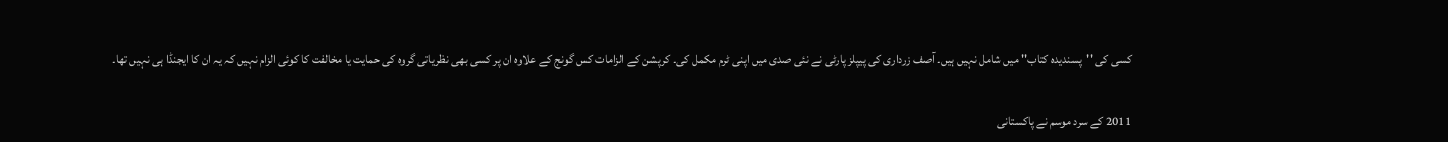کسی کی ''پسندیدہ کتاب'' میں شامل نہیں ہیں۔ آصف زرداری کی پیپلز پارٹی نے نئی صدی میں اپنی ٹرم مکمل کی۔ کرپشن کے الزامات کس گونج کے علاوہ ان پر کسی بھی نظریاتی گروہ کی حمایت یا مخالفت کا کوئی الزام نہیں کہ یہ ان کا ایجنڈا ہی نہیں تھا۔

2011 کے سرد موسم نے پاکستانی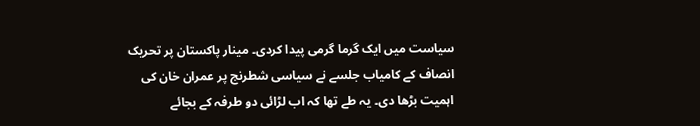سیاست میں ایک گرما گرمی پیدا کردی۔ مینار پاکستان پر تحریک انصاف کے کامیاب جلسے نے سیاسی شطرنج پر عمران خان کی اہمیت بڑھا دی۔ یہ طے تھا کہ اب لڑائی دو طرفہ کے بجائے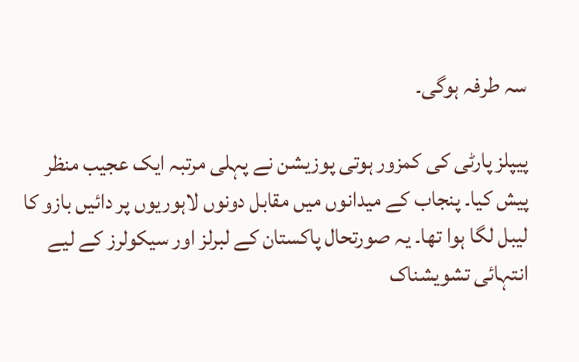سہ طرفہ ہوگی۔

پیپلز پارٹی کی کمزور ہوتی پوزیشن نے پہلی مرتبہ ایک عجیب منظر پیش کیا۔ پنجاب کے میدانوں میں مقابل دونوں لاہوریوں پر دائیں بازو کا لیبل لگا ہوا تھا۔ یہ صورتحال پاکستان کے لبرلز اور سیکولرز کے لیے انتہائی تشویشناک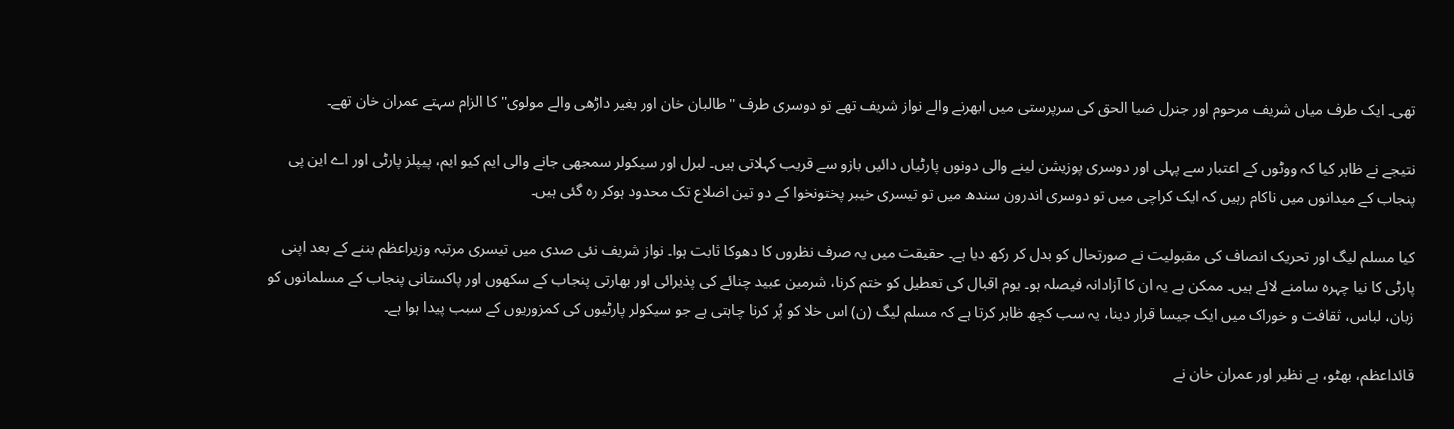تھی۔ ایک طرف میاں شریف مرحوم اور جنرل ضیا الحق کی سرپرستی میں ابھرنے والے نواز شریف تھے تو دوسری طرف ''طالبان خان اور بغیر داڑھی والے مولوی'' کا الزام سہتے عمران خان تھے۔

نتیجے نے ظاہر کیا کہ ووٹوں کے اعتبار سے پہلی اور دوسری پوزیشن لینے والی دونوں پارٹیاں دائیں بازو سے قریب کہلاتی ہیں۔ لبرل اور سیکولر سمجھی جانے والی ایم کیو ایم، پیپلز پارٹی اور اے این پی پنجاب کے میدانوں میں ناکام رہیں کہ ایک کراچی میں تو دوسری اندرون سندھ میں تو تیسری خیبر پختونخوا کے دو تین اضلاع تک محدود ہوکر رہ گئی ہیں۔

کیا مسلم لیگ اور تحریک انصاف کی مقبولیت نے صورتحال کو بدل کر رکھ دیا ہے۔ حقیقت میں یہ صرف نظروں کا دھوکا ثابت ہوا۔ نواز شریف نئی صدی میں تیسری مرتبہ وزیراعظم بننے کے بعد اپنی پارٹی کا نیا چہرہ سامنے لائے ہیں۔ ممکن ہے یہ ان کا آزادانہ فیصلہ ہو۔ یوم اقبال کی تعطیل کو ختم کرنا، شرمین عبید چنائے کی پذیرائی اور بھارتی پنجاب کے سکھوں اور پاکستانی پنجاب کے مسلمانوں کو زبان، لباس، ثقافت و خوراک میں ایک جیسا قرار دینا، یہ سب کچھ ظاہر کرتا ہے کہ مسلم لیگ (ن) اس خلا کو پُر کرنا چاہتی ہے جو سیکولر پارٹیوں کی کمزوریوں کے سبب پیدا ہوا ہے۔

قائداعظم، بھٹو، بے نظیر اور عمران خان نے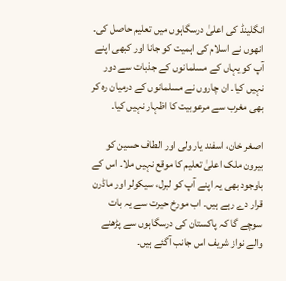انگلینڈ کی اعلیٰ درسگاہوں میں تعلیم حاصل کی۔ انھوں نے اسلام کی اہمیت کو جانا اور کبھی اپنے آپ کو یہاں کے مسلمانوں کے جذبات سے دور نہیں کیا۔ ان چاروں نے مسلمانوں کے درمیان رہ کر بھی مغرب سے مرعوبیت کا اظہار نہیں کیا۔

اصغر خان، اسفند یار ولی اور الطاف حسین کو بیرون ملک اعلیٰ تعلیم کا موقع نہیں ملا۔ اس کے باوجود بھی یہ اپنے آپ کو لبرل، سیکولر اور ماڈرن قرار دے رہے ہیں۔ اب مورخ حیرت سے یہ بات سوچے گا کہ پاکستان کی درسگاہوں سے پڑھنے والے نواز شریف اس جانب آگئے ہیں۔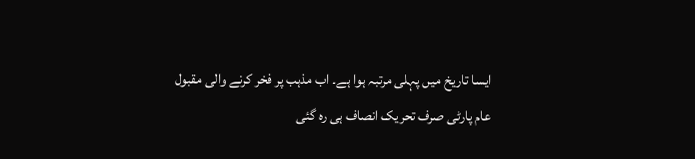ایسا تاریخ میں پہلی مرتبہ ہوا ہے۔ اب مذہب پر فخر کرنے والی مقبول عام پارٹی صرف تحریک انصاف ہی رہ گئی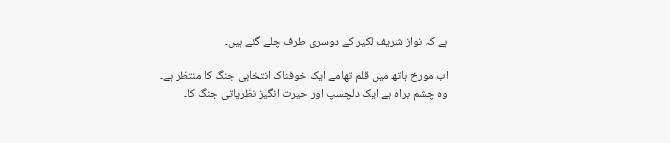ہے کہ نواز شریف لکیر کے دوسری طرف چلے گئے ہیں۔

اب مورخ ہاتھ میں قلم تھامے ایک خوفناک انتخابی جنگ کا منتظر ہے۔ وہ چشم براہ ہے ایک دلچسپ اور حیرت انگیز نظریاتی جنگ کا۔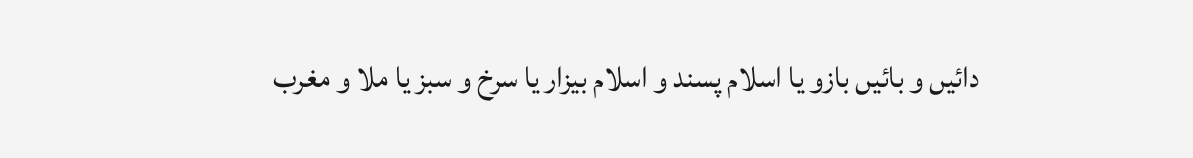دائیں و بائیں بازو یا اسلام پسند و اسلام بیزار یا سرخ و سبز یا ملا و مغرب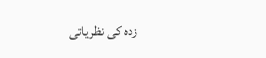زدہ کی نظریاتی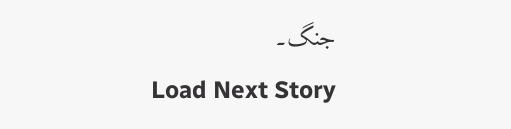جنگ۔
Load Next Story